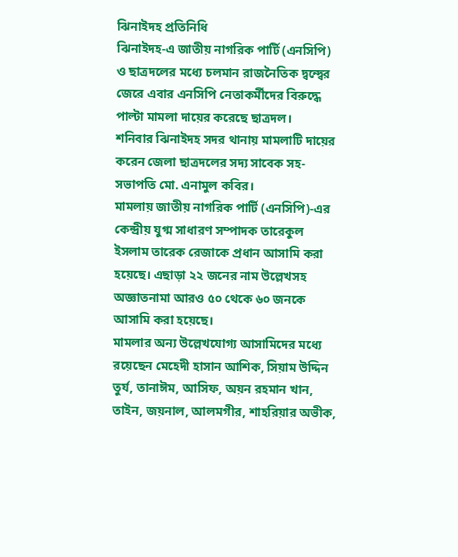ঝিনাইদহ প্রতিনিধি
ঝিনাইদহ-এ জাতীয় নাগরিক পার্টি (এনসিপি) ও ছাত্রদলের মধ্যে চলমান রাজনৈতিক দ্বন্দ্বের জেরে এবার এনসিপি নেতাকর্মীদের বিরুদ্ধে পাল্টা মামলা দায়ের করেছে ছাত্রদল।
শনিবার ঝিনাইদহ সদর থানায় মামলাটি দায়ের করেন জেলা ছাত্রদলের সদ্য সাবেক সহ-সভাপতি মো. এনামুল কবির।
মামলায় জাতীয় নাগরিক পার্টি (এনসিপি)-এর কেন্দ্রীয় যুগ্ম সাধারণ সম্পাদক তারেকুল ইসলাম তারেক রেজাকে প্রধান আসামি করা হয়েছে। এছাড়া ২২ জনের নাম উল্লেখসহ অজ্ঞাতনামা আরও ৫০ থেকে ৬০ জনকে আসামি করা হয়েছে।
মামলার অন্য উল্লেখযোগ্য আসামিদের মধ্যে রয়েছেন মেহেদী হাসান আশিক, সিয়াম উদ্দিন তুর্য, তানাঈম, আসিফ, অয়ন রহমান খান, তাইন, জয়নাল, আলমগীর, শাহরিয়ার অভীক,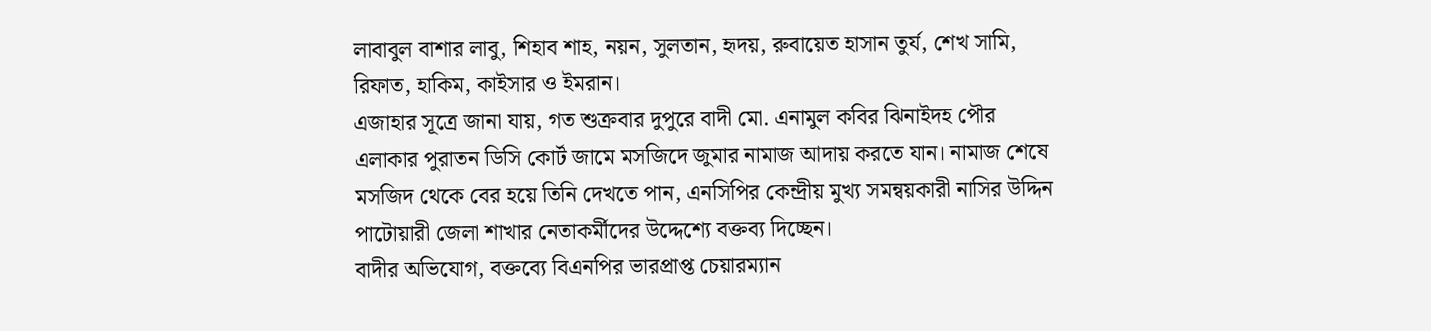লাবাবুল বাশার লাবু, শিহাব শাহ, নয়ন, সুলতান, হৃদয়, রুবায়েত হাসান তুর্য, শেখ সামি, রিফাত, হাকিম, কাইসার ও ইমরান।
এজাহার সূত্রে জানা যায়, গত শুক্রবার দুপুরে বাদী মো. এনামুল কবির ঝিনাইদহ পৌর এলাকার পুরাতন ডিসি কোর্ট জামে মসজিদে জুমার নামাজ আদায় করতে যান। নামাজ শেষে মসজিদ থেকে বের হয়ে তিনি দেখতে পান, এনসিপির কেন্দ্রীয় মুখ্য সমন্বয়কারী নাসির উদ্দিন পাটোয়ারী জেলা শাখার নেতাকর্মীদের উদ্দেশ্যে বক্তব্য দিচ্ছেন।
বাদীর অভিযোগ, বক্তব্যে বিএনপির ভারপ্রাপ্ত চেয়ারম্যান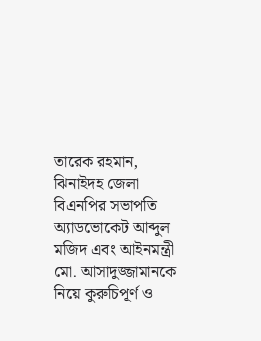তারেক রহমান, ঝিনাইদহ জেলা বিএনপির সভাপতি অ্যাডভোকেট আব্দুল মজিদ এবং আইনমন্ত্রী মো. আসাদুজ্জামানকে নিয়ে কুরুচিপূর্ণ ও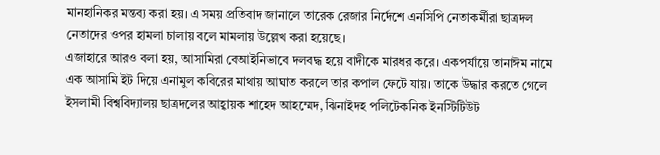মানহানিকর মন্তব্য করা হয়। এ সময় প্রতিবাদ জানালে তারেক রেজার নির্দেশে এনসিপি নেতাকর্মীরা ছাত্রদল নেতাদের ওপর হামলা চালায় বলে মামলায় উল্লেখ করা হয়েছে।
এজাহারে আরও বলা হয়, আসামিরা বেআইনিভাবে দলবদ্ধ হয়ে বাদীকে মারধর করে। একপর্যায়ে তানাঈম নামে এক আসামি ইট দিয়ে এনামুল কবিরের মাথায় আঘাত করলে তার কপাল ফেটে যায়। তাকে উদ্ধার করতে গেলে ইসলামী বিশ্ববিদ্যালয় ছাত্রদলের আহ্বায়ক শাহেদ আহম্মেদ, ঝিনাইদহ পলিটেকনিক ইনস্টিটিউট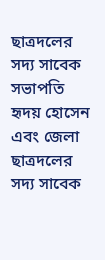ছাত্রদলের সদ্য সাবেক সভাপতি হৃদয় হোসেন এবং জেলা ছাত্রদলের সদ্য সাবেক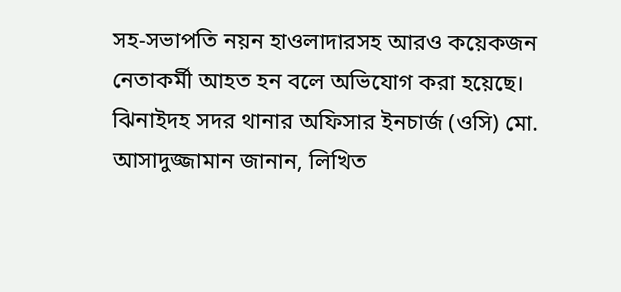সহ-সভাপতি নয়ন হাওলাদারসহ আরও কয়েকজন নেতাকর্মী আহত হন বলে অভিযোগ করা হয়েছে।
ঝিনাইদহ সদর থানার অফিসার ইনচার্জ (ওসি) মো. আসাদুজ্জামান জানান, লিখিত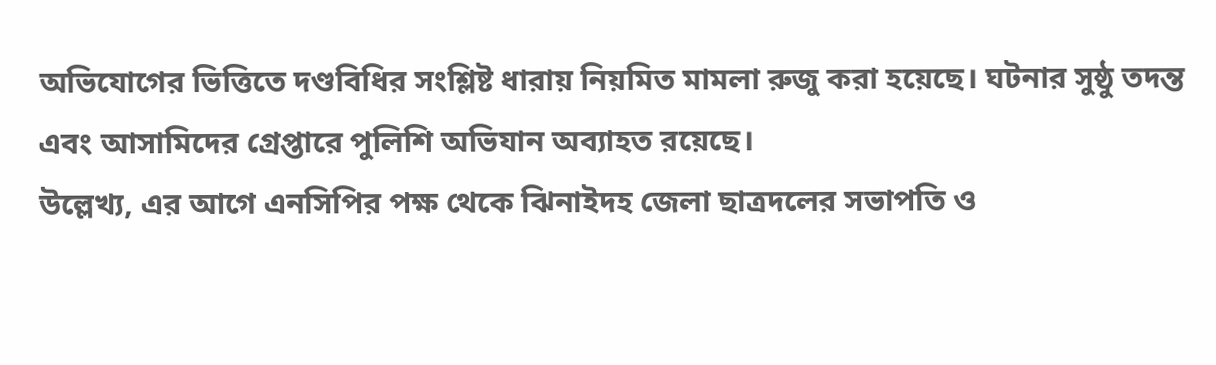অভিযোগের ভিত্তিতে দণ্ডবিধির সংশ্লিষ্ট ধারায় নিয়মিত মামলা রুজু করা হয়েছে। ঘটনার সুষ্ঠু তদন্ত এবং আসামিদের গ্রেপ্তারে পুলিশি অভিযান অব্যাহত রয়েছে।
উল্লেখ্য, এর আগে এনসিপির পক্ষ থেকে ঝিনাইদহ জেলা ছাত্রদলের সভাপতি ও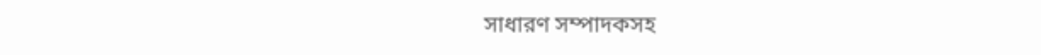সাধারণ সম্পাদকসহ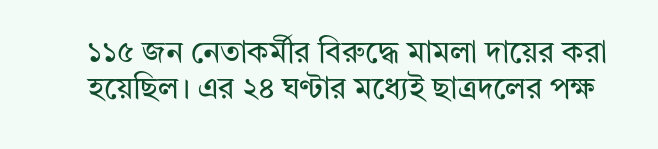১১৫ জন নেতাকর্মীর বিরুদ্ধে মামলা দায়ের করা হয়েছিল। এর ২৪ ঘণ্টার মধ্যেই ছাত্রদলের পক্ষ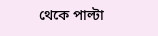থেকে পাল্টা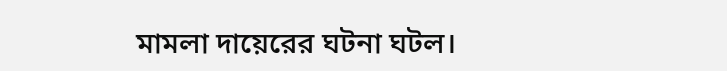মামলা দায়েরের ঘটনা ঘটল।